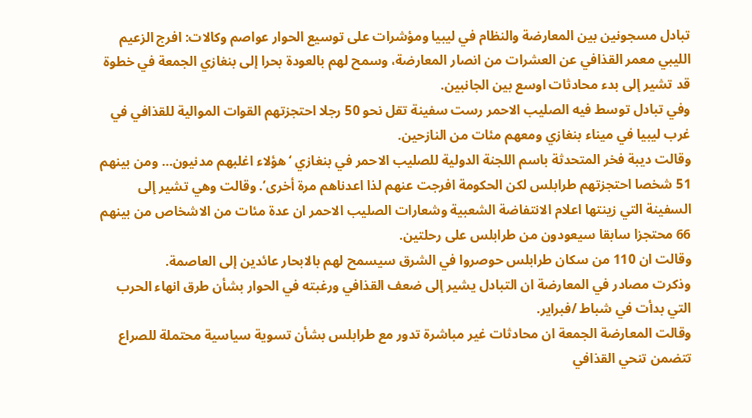تبادل مسجونين بين المعارضة والنظام في ليبيا ومؤشرات على توسيع الحوار عواصم وكالات: افرج الزعيم الليبي معمر القذافي عن العشرات من انصار المعارضة، وسمح لهم بالعودة بحرا إلى بنغازي الجمعة في خطوة قد تشير إلى بدء محادثات اوسع بين الجانبين.
وفي تبادل توسط فيه الصليب الاحمر رست سفينة تقل نحو 50 رجلا احتجزتهم القوات الموالية للقذافي في غرب ليبيا في ميناء بنغازي ومعهم مئات من النازحين.
وقالت ديبة فخر المتحدثة باسم اللجنة الدولية للصليب الاحمر في بنغازي ‘هؤلاء اغلبهم مدنيون… ومن بينهم 51 شخصا احتجزتهم طرابلس لكن الحكومة افرجت عنهم لذا اعدناهم مرة أخرى’. وقالت وهي تشير إلى السفينة التي زينتها اعلام الانتفاضة الشعبية وشعارات الصليب الاحمر ان عدة مئات من الاشخاص من بينهم 66 محتجزا سابقا سيعودون من طرابلس على رحلتين.
وقالت ان 110 من سكان طرابلس حوصروا في الشرق سيسمح لهم بالابحار عائدين إلى العاصمة.
وذكرت مصادر في المعارضة ان التبادل يشير إلى ضعف القذافي ورغبته في الحوار بشأن طرق انهاء الحرب التي بدأت في شباط /فبراير.
وقالت المعارضة الجمعة ان محادثات غير مباشرة تدور مع طرابلس بشأن تسوية سياسية محتملة للصراع تتضمن تنحي القذافي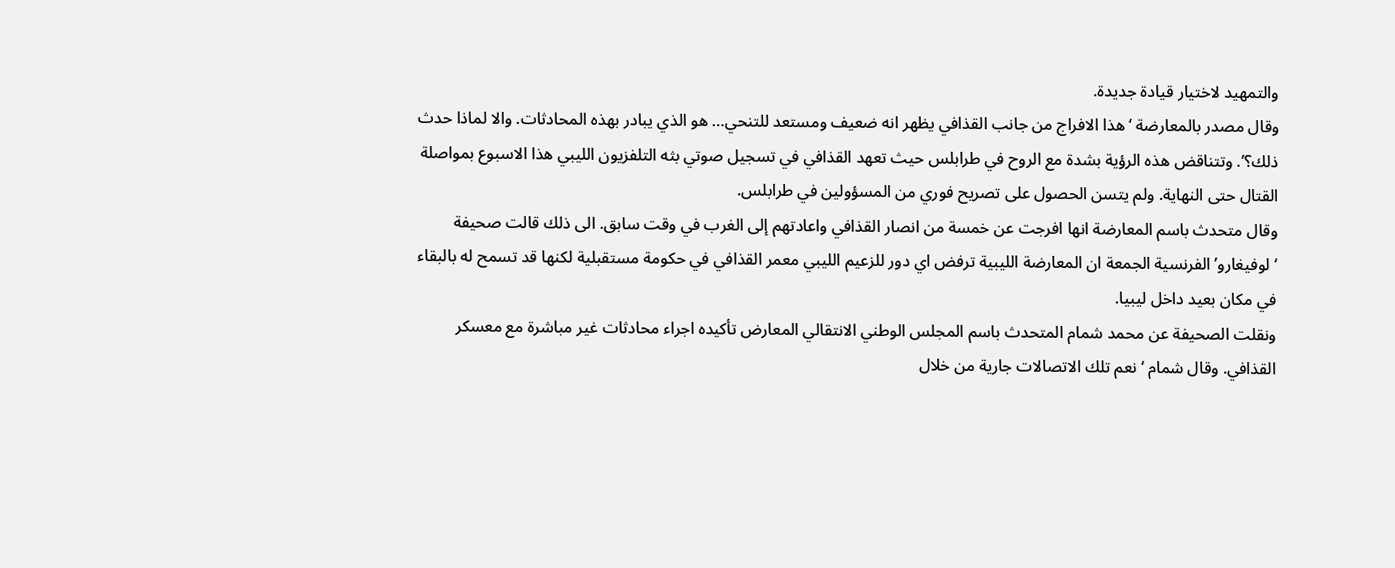والتمهيد لاختيار قيادة جديدة.
وقال مصدر بالمعارضة ‘هذا الافراج من جانب القذافي يظهر انه ضعيف ومستعد للتنحي… هو الذي يبادر بهذه المحادثات. والا لماذا حدث ذلك؟’. وتتناقض هذه الرؤية بشدة مع الروح في طرابلس حيث تعهد القذافي في تسجيل صوتي بثه التلفزيون الليبي هذا الاسبوع بمواصلة القتال حتى النهاية. ولم يتسن الحصول على تصريح فوري من المسؤولين في طرابلس.
وقال متحدث باسم المعارضة انها افرجت عن خمسة من انصار القذافي واعادتهم إلى الغرب في وقت سابق. الى ذلك قالت صحيفة ‘لوفيغارو’ الفرنسية الجمعة ان المعارضة الليبية ترفض اي دور للزعيم الليبي معمر القذافي في حكومة مستقبلية لكنها قد تسمح له بالبقاء في مكان بعيد داخل ليبيا.
ونقلت الصحيفة عن محمد شمام المتحدث باسم المجلس الوطني الانتقالي المعارض تأكيده اجراء محادثات غير مباشرة مع معسكر القذافي. وقال شمام ‘نعم تلك الاتصالات جارية من خلال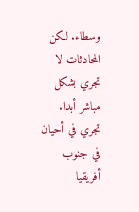وسطاء. لكن المحادثات لا تجري بشكل مباشر أبدا. تجري في أحيان في جنوب أفريقيا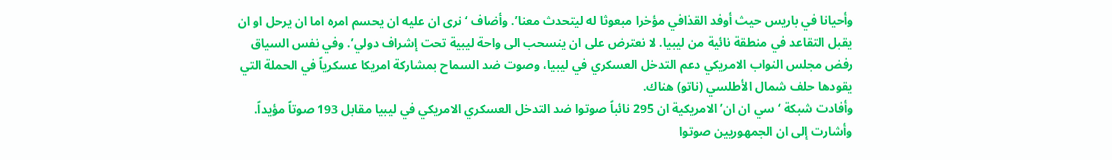وأحيانا في باريس حيث أوفد القذافي مؤخرا مبعوثا له ليتحدث معنا’. وأضاف ‘نرى ان عليه ان يحسم امره اما ان يرحل او ان يقبل التقاعد في منطقة نائية من ليبيا. لا نعترض على ان ينسحب الى واحة ليبية تحت إشراف دولي’. وفي نفس السياق رفض مجلس النواب الامريكي دعم التدخل العسكري في ليبيا، وصوت ضد السماح بمشاركة امريكا عسكرياً في الحملة التي يقودها حلف شمال الأطلسي (ناتو) هناك.
وأفادت شبكة ‘سي ان ان’ الامريكية ان 295 نائباً صوتوا ضد التدخل العسكري الامريكي في ليبيا مقابل 193 صوتاً مؤيداً.
وأشارت إلى ان الجمهوريين صوتوا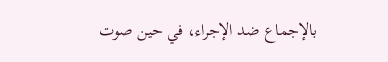بالإجماع ضد الإجراء، في حين صوت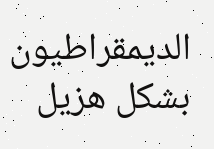الديمقراطيون بشكل هزيل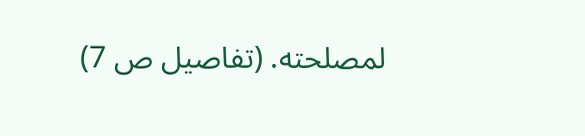لمصلحته. (تفاصيل ص 7)